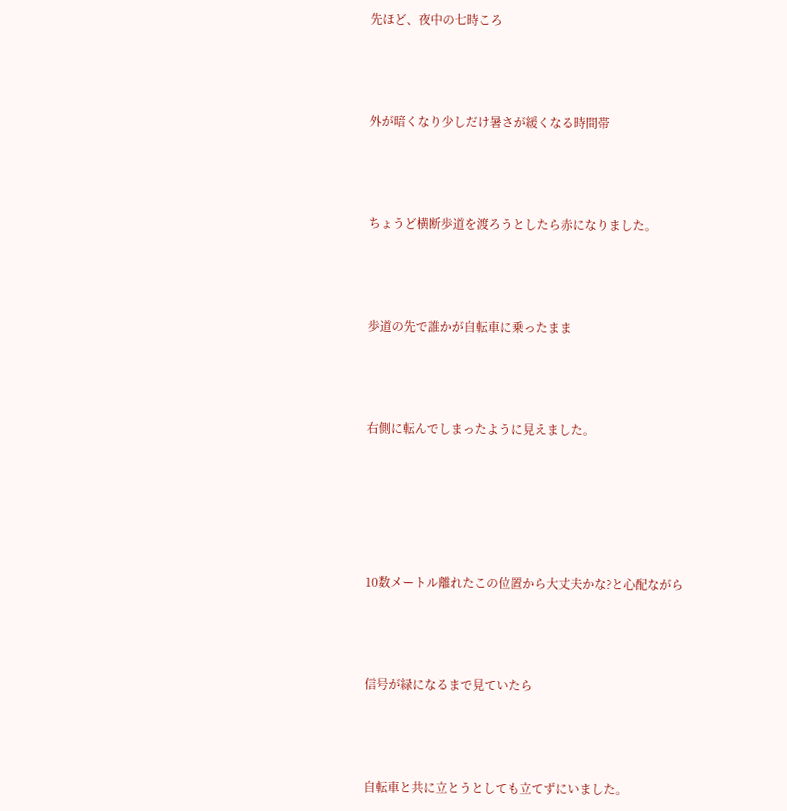先ほど、夜中の七時ころ



外が暗くなり少しだけ暑さが緩くなる時間帯



ちょうど横断歩道を渡ろうとしたら赤になりました。



歩道の先で誰かが自転車に乗ったまま



右側に転んでしまったように見えました。





10数メートル離れたこの位置から大丈夫かな?と心配ながら



信号が緑になるまで見ていたら



自転車と共に立とうとしても立てずにいました。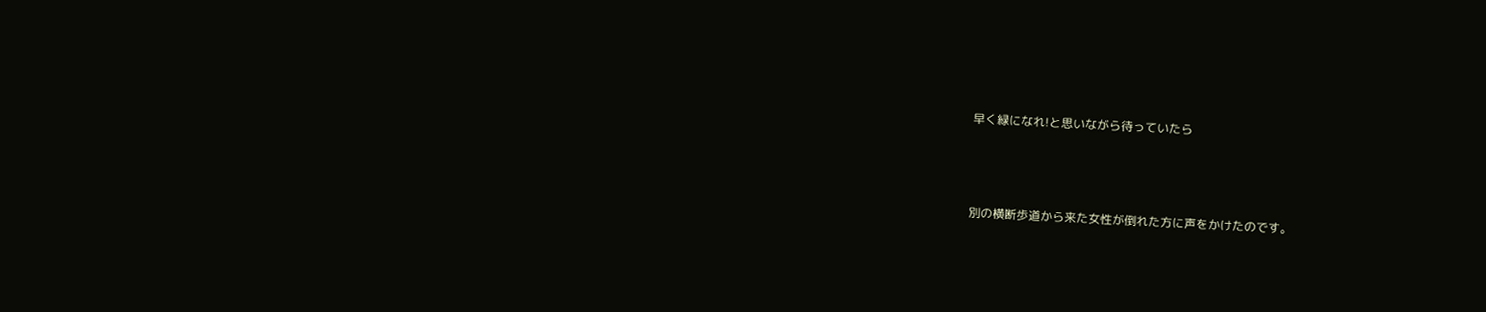早く緑になれ!と思いながら待っていたら



別の横断歩道から来た女性が倒れた方に声をかけたのです。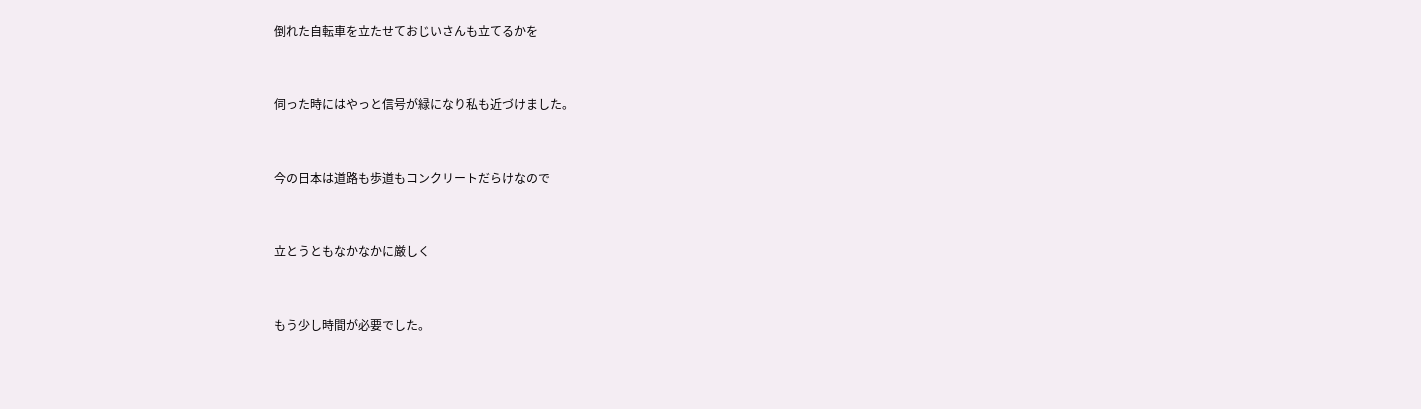倒れた自転車を立たせておじいさんも立てるかを



伺った時にはやっと信号が緑になり私も近づけました。



今の日本は道路も歩道もコンクリートだらけなので



立とうともなかなかに厳しく



もう少し時間が必要でした。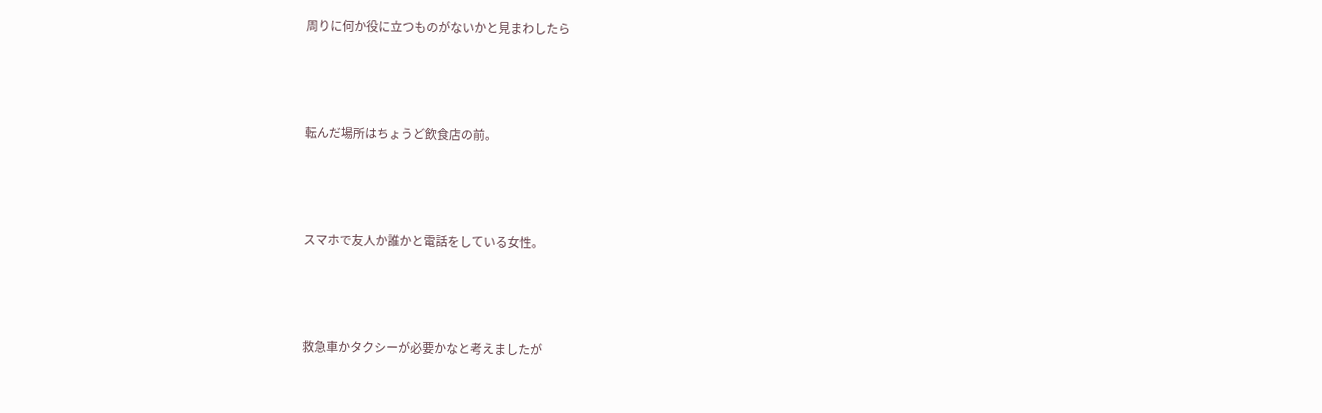周りに何か役に立つものがないかと見まわしたら



転んだ場所はちょうど飲食店の前。



スマホで友人か誰かと電話をしている女性。



救急車かタクシーが必要かなと考えましたが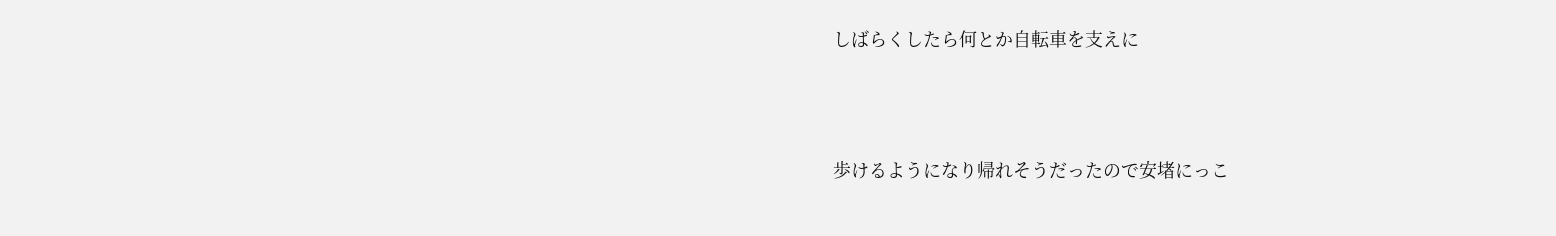しばらくしたら何とか自転車を支えに



歩けるようになり帰れそうだったので安堵にっこ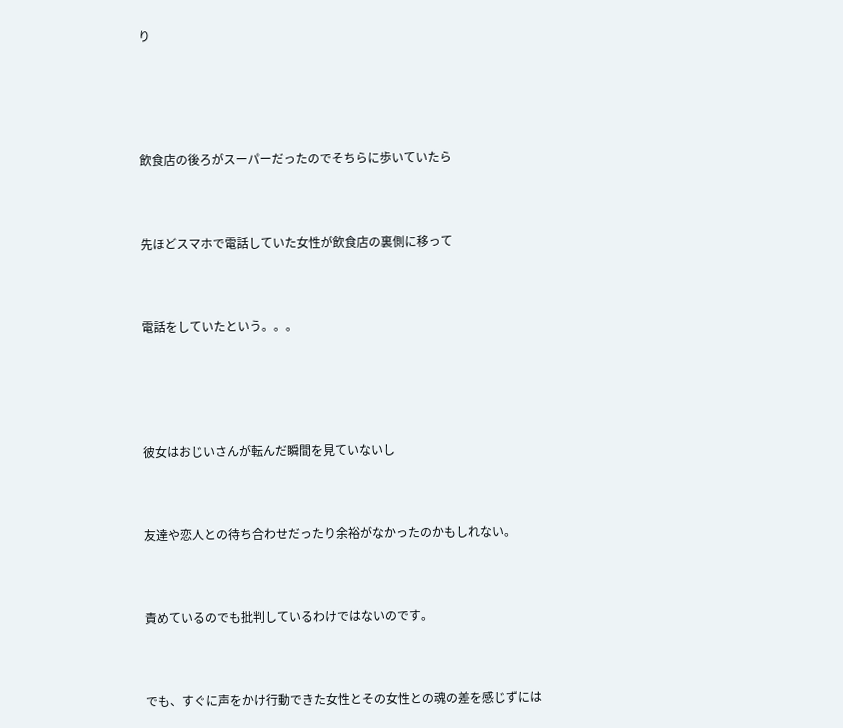り





飲食店の後ろがスーパーだったのでそちらに歩いていたら



先ほどスマホで電話していた女性が飲食店の裏側に移って



電話をしていたという。。。





彼女はおじいさんが転んだ瞬間を見ていないし



友達や恋人との待ち合わせだったり余裕がなかったのかもしれない。



責めているのでも批判しているわけではないのです。



でも、すぐに声をかけ行動できた女性とその女性との魂の差を感じずには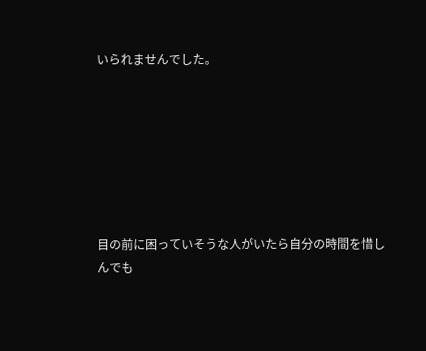いられませんでした。







目の前に困っていそうな人がいたら自分の時間を惜しんでも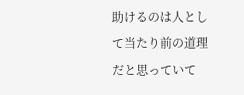助けるのは人として当たり前の道理だと思っていて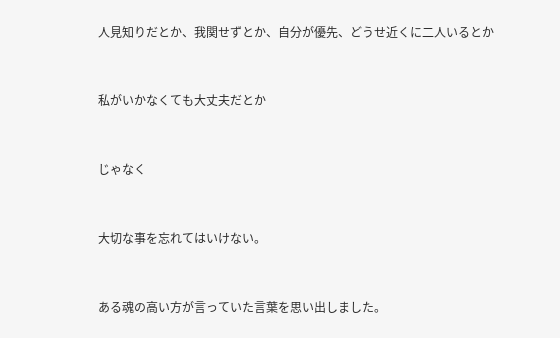人見知りだとか、我関せずとか、自分が優先、どうせ近くに二人いるとか



私がいかなくても大丈夫だとか



じゃなく



大切な事を忘れてはいけない。



ある魂の高い方が言っていた言葉を思い出しました。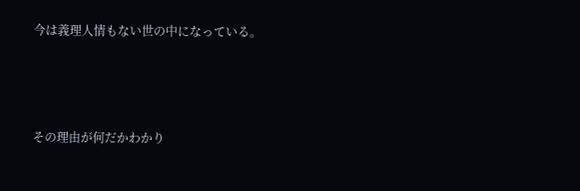今は義理人情もない世の中になっている。



その理由が何だかわかり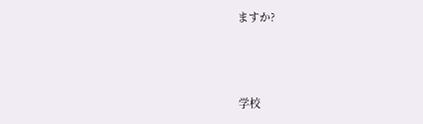ますか?



学校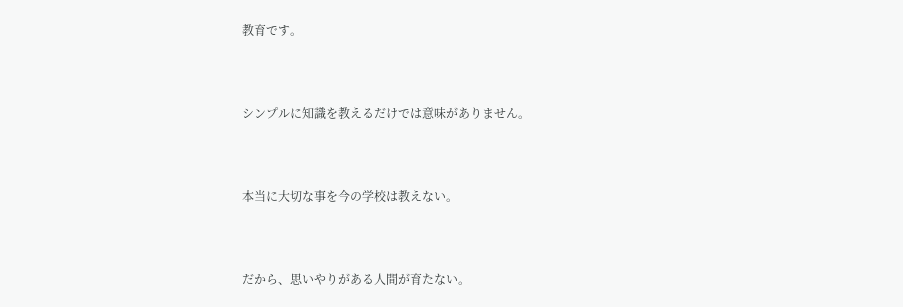教育です。



シンプルに知識を教えるだけでは意味がありません。



本当に大切な事を今の学校は教えない。



だから、思いやりがある人間が育たない。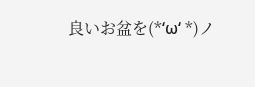良いお盆を(*‘ω‘ *)ノ